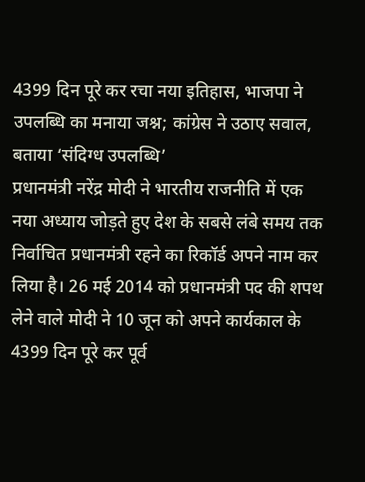4399 दिन पूरे कर रचा नया इतिहास, भाजपा ने उपलब्धि का मनाया जश्न; कांग्रेस ने उठाए सवाल, बताया ‘संदिग्ध उपलब्धि’
प्रधानमंत्री नरेंद्र मोदी ने भारतीय राजनीति में एक नया अध्याय जोड़ते हुए देश के सबसे लंबे समय तक निर्वाचित प्रधानमंत्री रहने का रिकॉर्ड अपने नाम कर लिया है। 26 मई 2014 को प्रधानमंत्री पद की शपथ लेने वाले मोदी ने 10 जून को अपने कार्यकाल के 4399 दिन पूरे कर पूर्व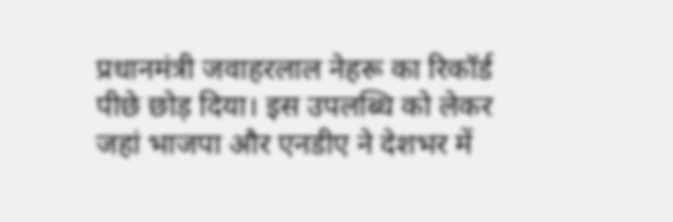प्रधानमंत्री जवाहरलाल नेहरू का रिकॉर्ड पीछे छोड़ दिया। इस उपलब्धि को लेकर जहां भाजपा और एनडीए ने देशभर में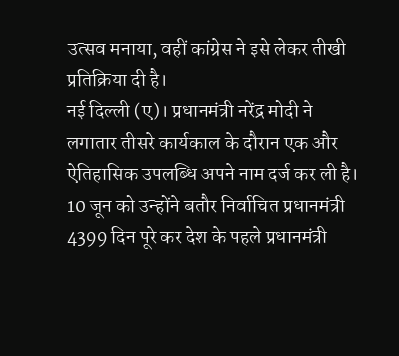उत्सव मनाया, वहीं कांग्रेस ने इसे लेकर तीखी प्रतिक्रिया दी है।
नई दिल्ली (ए)। प्रधानमंत्री नरेंद्र मोदी ने लगातार तीसरे कार्यकाल के दौरान एक और ऐतिहासिक उपलब्धि अपने नाम दर्ज कर ली है। 10 जून को उन्होंने बतौर निर्वाचित प्रधानमंत्री 4399 दिन पूरे कर देश के पहले प्रधानमंत्री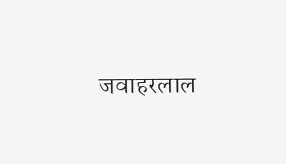जवाहरलाल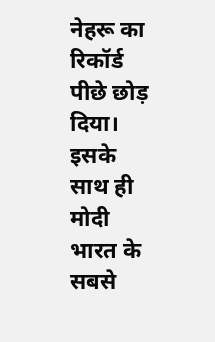नेहरू का रिकॉर्ड पीछे छोड़ दिया। इसके साथ ही मोदी भारत के सबसे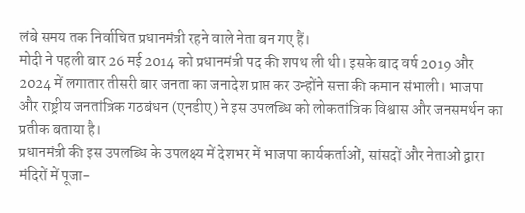लंबे समय तक निर्वाचित प्रधानमंत्री रहने वाले नेता बन गए हैं।
मोदी ने पहली बार 26 मई 2014 को प्रधानमंत्री पद की शपथ ली थी। इसके बाद वर्ष 2019 और 2024 में लगातार तीसरी बार जनता का जनादेश प्राप्त कर उन्होंने सत्ता की कमान संभाली। भाजपा और राष्ट्रीय जनतांत्रिक गठबंधन (एनडीए) ने इस उपलब्धि को लोकतांत्रिक विश्वास और जनसमर्थन का प्रतीक बताया है।
प्रधानमंत्री की इस उपलब्धि के उपलक्ष्य में देशभर में भाजपा कार्यकर्ताओं, सांसदों और नेताओं द्वारा मंदिरों में पूजा-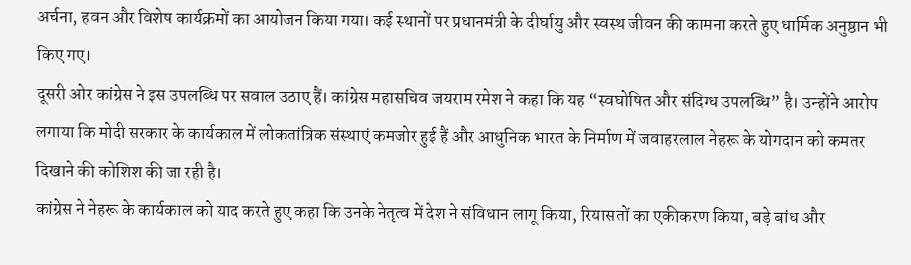अर्चना, हवन और विशेष कार्यक्रमों का आयोजन किया गया। कई स्थानों पर प्रधानमंत्री के दीर्घायु और स्वस्थ जीवन की कामना करते हुए धार्मिक अनुष्ठान भी किए गए।
दूसरी ओर कांग्रेस ने इस उपलब्धि पर सवाल उठाए हैं। कांग्रेस महासचिव जयराम रमेश ने कहा कि यह “स्वघोषित और संदिग्ध उपलब्धि” है। उन्होंने आरोप लगाया कि मोदी सरकार के कार्यकाल में लोकतांत्रिक संस्थाएं कमजोर हुई हैं और आधुनिक भारत के निर्माण में जवाहरलाल नेहरू के योगदान को कमतर दिखाने की कोशिश की जा रही है।
कांग्रेस ने नेहरू के कार्यकाल को याद करते हुए कहा कि उनके नेतृत्व में देश ने संविधान लागू किया, रियासतों का एकीकरण किया, बड़े बांध और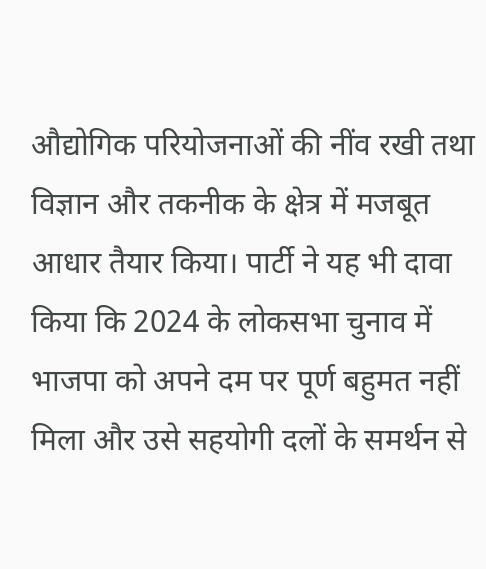औद्योगिक परियोजनाओं की नींव रखी तथा विज्ञान और तकनीक के क्षेत्र में मजबूत आधार तैयार किया। पार्टी ने यह भी दावा किया कि 2024 के लोकसभा चुनाव में भाजपा को अपने दम पर पूर्ण बहुमत नहीं मिला और उसे सहयोगी दलों के समर्थन से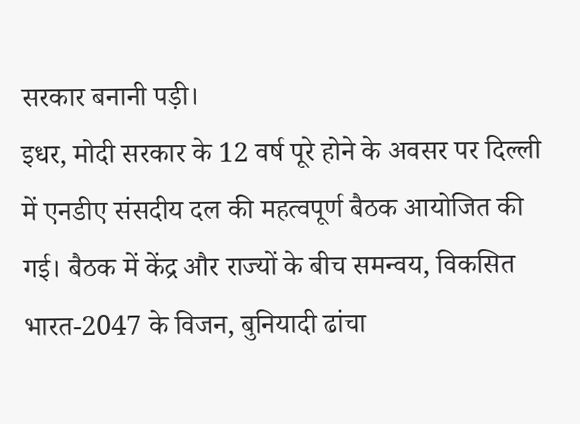सरकार बनानी पड़ी।
इधर, मोदी सरकार के 12 वर्ष पूरे होने के अवसर पर दिल्ली में एनडीए संसदीय दल की महत्वपूर्ण बैठक आयोजित की गई। बैठक में केंद्र और राज्यों के बीच समन्वय, विकसित भारत-2047 के विजन, बुनियादी ढांचा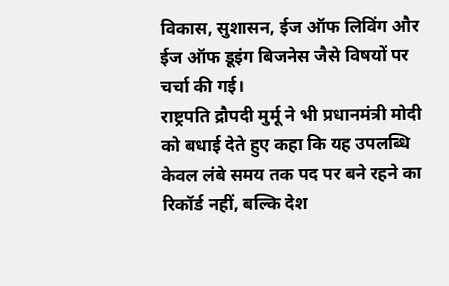विकास, सुशासन, ईज ऑफ लिविंग और ईज ऑफ डूइंग बिजनेस जैसे विषयों पर चर्चा की गई।
राष्ट्रपति द्रौपदी मुर्मू ने भी प्रधानमंत्री मोदी को बधाई देते हुए कहा कि यह उपलब्धि केवल लंबे समय तक पद पर बने रहने का रिकॉर्ड नहीं, बल्कि देश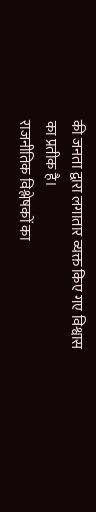की जनता द्वारा लगातार व्यक्त किए गए विश्वास का प्रतीक है।
राजनीतिक विश्लेषकों का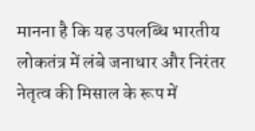मानना है कि यह उपलब्धि भारतीय लोकतंत्र में लंबे जनाधार और निरंतर नेतृत्व की मिसाल के रूप में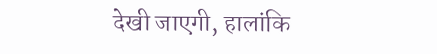देखी जाएगी, हालांकि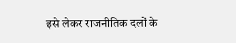इसे लेकर राजनीतिक दलों के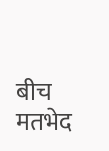बीच मतभेद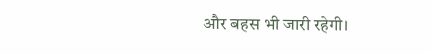और बहस भी जारी रहेगी।